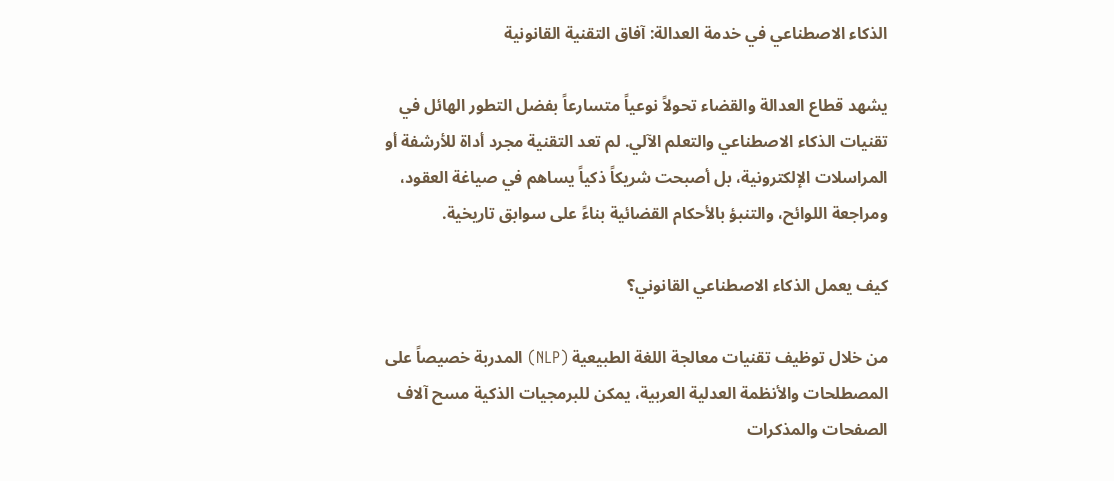الذكاء الاصطناعي في خدمة العدالة: آفاق التقنية القانونية

يشهد قطاع العدالة والقضاء تحولاً نوعياً متسارعاً بفضل التطور الهائل في تقنيات الذكاء الاصطناعي والتعلم الآلي. لم تعد التقنية مجرد أداة للأرشفة أو المراسلات الإلكترونية، بل أصبحت شريكاً ذكياً يساهم في صياغة العقود، ومراجعة اللوائح، والتنبؤ بالأحكام القضائية بناءً على سوابق تاريخية.

كيف يعمل الذكاء الاصطناعي القانوني؟

من خلال توظيف تقنيات معالجة اللغة الطبيعية (NLP) المدربة خصيصاً على المصطلحات والأنظمة العدلية العربية، يمكن للبرمجيات الذكية مسح آلاف الصفحات والمذكرات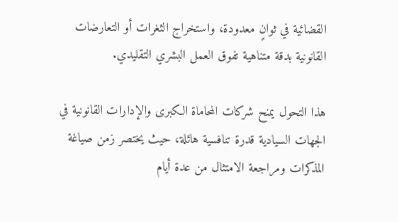القضائية في ثوانٍ معدودة، واستخراج الثغرات أو التعارضات القانونية بدقة متناهية تفوق العمل البشري التقليدي.

هذا التحول يمنح شركات المحاماة الكبرى والإدارات القانونية في الجهات السيادية قدرة تنافسية هائلة، حيث يختصر زمن صياغة المذكرات ومراجعة الامتثال من عدة أيام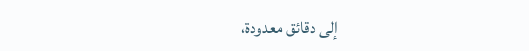إلى دقائق معدودة،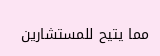مما يتيح للمستشارين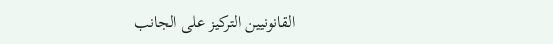القانونيين التركيز على الجانب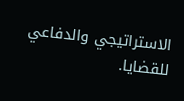الاستراتيجي والدفاعي للقضايا.